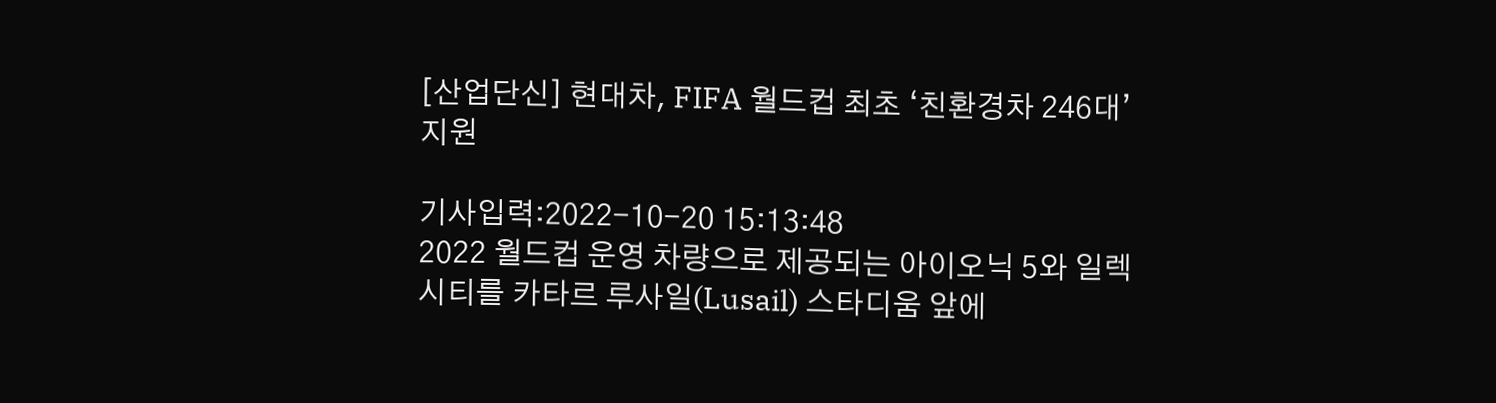[산업단신] 현대차, FIFA 월드컵 최초 ‘친환경차 246대’ 지원

기사입력:2022-10-20 15:13:48
2022 월드컵 운영 차량으로 제공되는 아이오닉 5와 일렉시티를 카타르 루사일(Lusail) 스타디움 앞에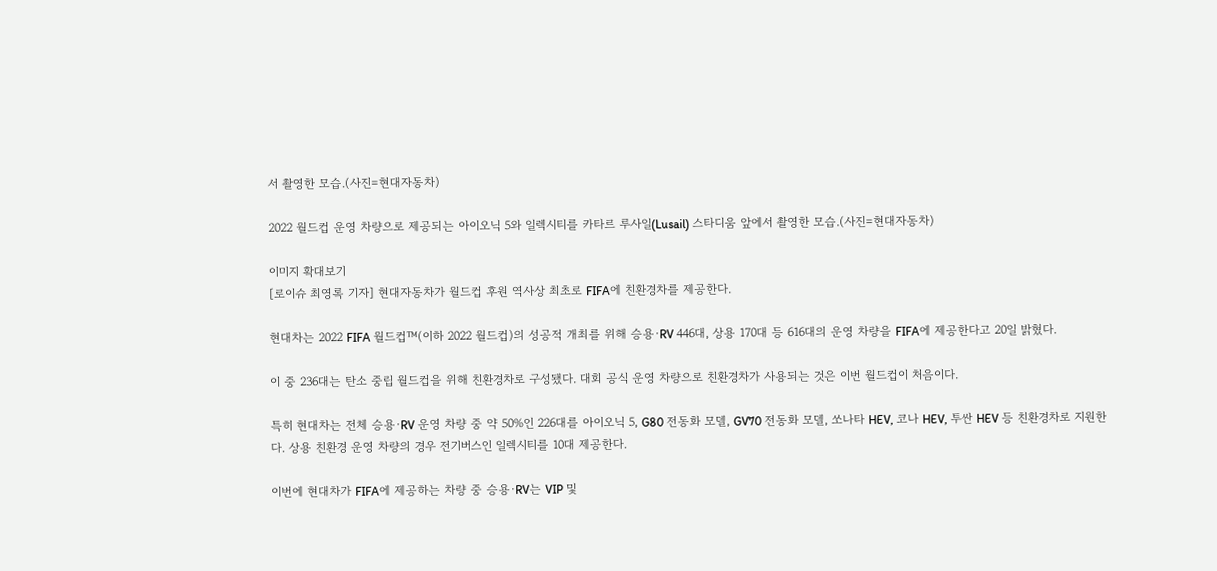서 촬영한 모습.(사진=현대자동차)

2022 월드컵 운영 차량으로 제공되는 아이오닉 5와 일렉시티를 카타르 루사일(Lusail) 스타디움 앞에서 촬영한 모습.(사진=현대자동차)

이미지 확대보기
[로이슈 최영록 기자] 현대자동차가 월드컵 후원 역사상 최초로 FIFA에 친환경차를 제공한다.

현대차는 2022 FIFA 월드컵™(이하 2022 월드컵)의 성공적 개최를 위해 승용·RV 446대, 상용 170대 등 616대의 운영 차량을 FIFA에 제공한다고 20일 밝혔다.

이 중 236대는 탄소 중립 월드컵을 위해 친환경차로 구성됐다. 대회 공식 운영 차량으로 친환경차가 사용되는 것은 이번 월드컵이 처음이다.

특히 현대차는 전체 승용·RV 운영 차량 중 약 50%인 226대를 아이오닉 5, G80 전동화 모델, GV70 전동화 모델, 쏘나타 HEV, 코나 HEV, 투싼 HEV 등 친환경차로 지원한다. 상용 친환경 운영 차량의 경우 전기버스인 일렉시티를 10대 제공한다.

이번에 현대차가 FIFA에 제공하는 차량 중 승용·RV는 VIP 및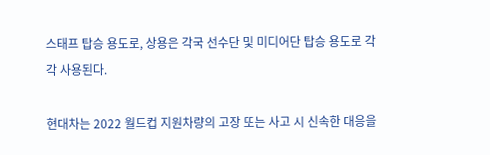스태프 탑승 용도로, 상용은 각국 선수단 및 미디어단 탑승 용도로 각각 사용된다.

현대차는 2022 월드컵 지원차량의 고장 또는 사고 시 신속한 대응을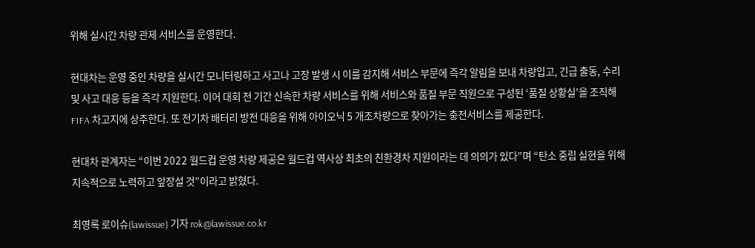위해 실시간 차량 관제 서비스를 운영한다.

현대차는 운영 중인 차량을 실시간 모니터링하고 사고나 고장 발생 시 이를 감지해 서비스 부문에 즉각 알림을 보내 차량입고, 긴급 출동, 수리 및 사고 대응 등을 즉각 지원한다. 이어 대회 전 기간 신속한 차량 서비스를 위해 서비스와 품질 부문 직원으로 구성된 ‘품질 상황실’을 조직해 FIFA 차고지에 상주한다. 또 전기차 배터리 방전 대응을 위해 아이오닉 5 개조차량으로 찾아가는 충전서비스를 제공한다.

현대차 관계자는 “이번 2022 월드컵 운영 차량 제공은 월드컵 역사상 최초의 친환경차 지원이라는 데 의의가 있다”며 “탄소 중립 실현을 위해 지속적으로 노력하고 앞장설 것”이라고 밝혔다.

최영록 로이슈(lawissue) 기자 rok@lawissue.co.kr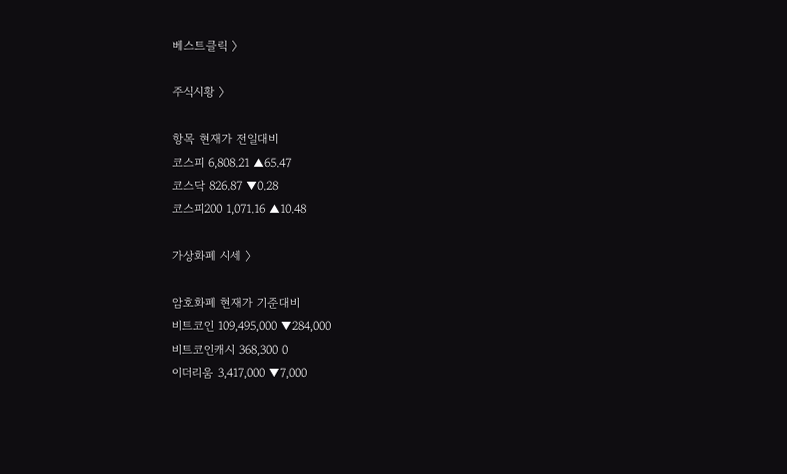베스트클릭 〉

주식시황 〉

항목 현재가 전일대비
코스피 6,808.21 ▲65.47
코스닥 826.87 ▼0.28
코스피200 1,071.16 ▲10.48

가상화폐 시세 〉

암호화폐 현재가 기준대비
비트코인 109,495,000 ▼284,000
비트코인캐시 368,300 0
이더리움 3,417,000 ▼7,000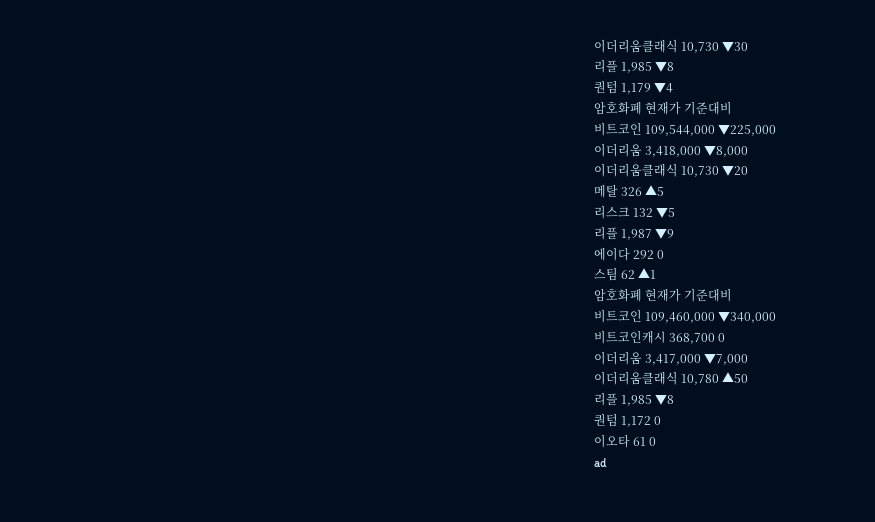이더리움클래식 10,730 ▼30
리플 1,985 ▼8
퀀텀 1,179 ▼4
암호화폐 현재가 기준대비
비트코인 109,544,000 ▼225,000
이더리움 3,418,000 ▼8,000
이더리움클래식 10,730 ▼20
메탈 326 ▲5
리스크 132 ▼5
리플 1,987 ▼9
에이다 292 0
스팀 62 ▲1
암호화폐 현재가 기준대비
비트코인 109,460,000 ▼340,000
비트코인캐시 368,700 0
이더리움 3,417,000 ▼7,000
이더리움클래식 10,780 ▲50
리플 1,985 ▼8
퀀텀 1,172 0
이오타 61 0
ad